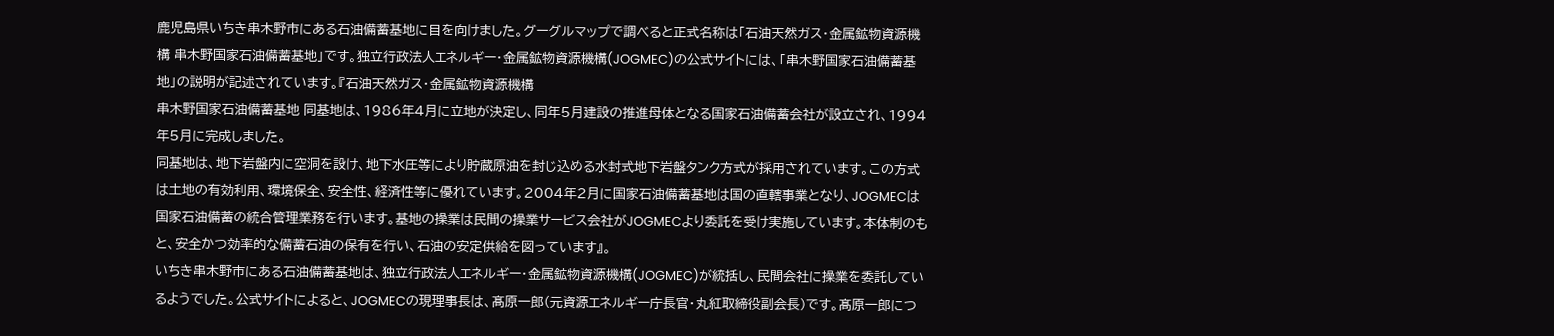鹿児島県いちき串木野市にある石油備蓄基地に目を向けました。グーグルマップで調べると正式名称は「石油天然ガス・金属鉱物資源機構 串木野国家石油備蓄基地」です。独立行政法人エネルギー・金属鉱物資源機構(JOGMEC)の公式サイトには、「串木野国家石油備蓄基地」の説明が記述されています。『石油天然ガス・金属鉱物資源機構
串木野国家石油備蓄基地 同基地は、1986年4月に立地が決定し、同年5月建設の推進母体となる国家石油備蓄会社が設立され、1994年5月に完成しました。
同基地は、地下岩盤内に空洞を設け、地下水圧等により貯蔵原油を封じ込める水封式地下岩盤タンク方式が採用されています。この方式は土地の有効利用、環境保全、安全性、経済性等に優れています。2004年2月に国家石油備蓄基地は国の直轄事業となり、JOGMECは国家石油備蓄の統合管理業務を行います。基地の操業は民間の操業サービス会社がJOGMECより委託を受け実施しています。本体制のもと、安全かつ効率的な備蓄石油の保有を行い、石油の安定供給を図っています』。
いちき串木野市にある石油備蓄基地は、独立行政法人エネルギー・金属鉱物資源機構(JOGMEC)が統括し、民間会社に操業を委託しているようでした。公式サイトによると、JOGMECの現理事長は、髙原一郎(元資源エネルギー庁長官・丸紅取締役副会長)です。髙原一郎につ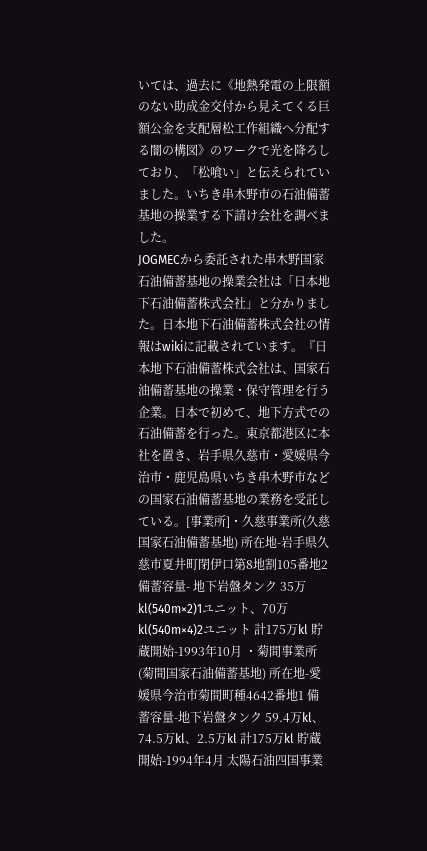いては、過去に《地熱発電の上限額のない助成金交付から見えてくる巨額公金を支配層松工作組織へ分配する闇の構図》のワークで光を降ろしており、「松喰い」と伝えられていました。いちき串木野市の石油備蓄基地の操業する下請け会社を調べました。
JOGMECから委託された串木野国家石油備蓄基地の操業会社は「日本地下石油備蓄株式会社」と分かりました。日本地下石油備蓄株式会社の情報はwikiに記載されています。『日本地下石油備蓄株式会社は、国家石油備蓄基地の操業・保守管理を行う企業。日本で初めて、地下方式での石油備蓄を行った。東京都港区に本社を置き、岩手県久慈市・愛媛県今治市・鹿児島県いちき串木野市などの国家石油備蓄基地の業務を受託している。[事業所]・久慈事業所(久慈国家石油備蓄基地) 所在地-岩手県久慈市夏井町閉伊口第8地割105番地2
備蓄容量- 地下岩盤タンク 35万kl(540m×2)1ユニット、70万kl(540m×4)2ユニット 計175万kl 貯蔵開始-1993年10月 ・菊間事業所(菊間国家石油備蓄基地) 所在地-愛媛県今治市菊間町種4642番地1 備蓄容量-地下岩盤タンク 59.4万kl、74.5万kl、2.5万kl 計175万kl 貯蔵開始-1994年4月 太陽石油四国事業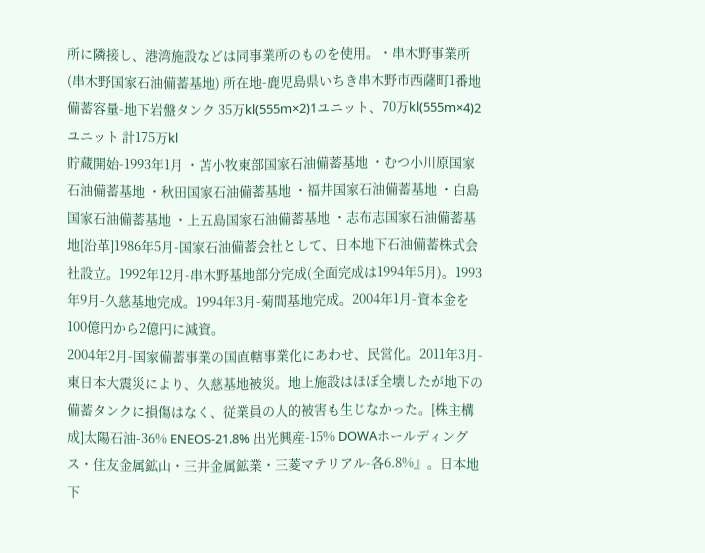所に隣接し、港湾施設などは同事業所のものを使用。・串木野事業所(串木野国家石油備蓄基地) 所在地-鹿児島県いちき串木野市西薩町1番地 備蓄容量-地下岩盤タンク 35万kl(555m×2)1ユニット、70万kl(555m×4)2ユニット 計175万kl
貯蔵開始-1993年1月 ・苫小牧東部国家石油備蓄基地 ・むつ小川原国家石油備蓄基地 ・秋田国家石油備蓄基地 ・福井国家石油備蓄基地 ・白島国家石油備蓄基地 ・上五島国家石油備蓄基地 ・志布志国家石油備蓄基地[沿革]1986年5月-国家石油備蓄会社として、日本地下石油備蓄株式会社設立。1992年12月-串木野基地部分完成(全面完成は1994年5月)。1993年9月-久慈基地完成。1994年3月-菊間基地完成。2004年1月-資本金を100億円から2億円に減資。
2004年2月-国家備蓄事業の国直轄事業化にあわせ、民営化。2011年3月-東日本大震災により、久慈基地被災。地上施設はほぼ全壊したが地下の備蓄タンクに損傷はなく、従業員の人的被害も生じなかった。[株主構成]太陽石油-36% ENEOS-21.8% 出光興産-15% DOWAホールディングス・住友金属鉱山・三井金属鉱業・三菱マテリアル-各6.8%』。日本地下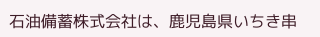石油備蓄株式会社は、鹿児島県いちき串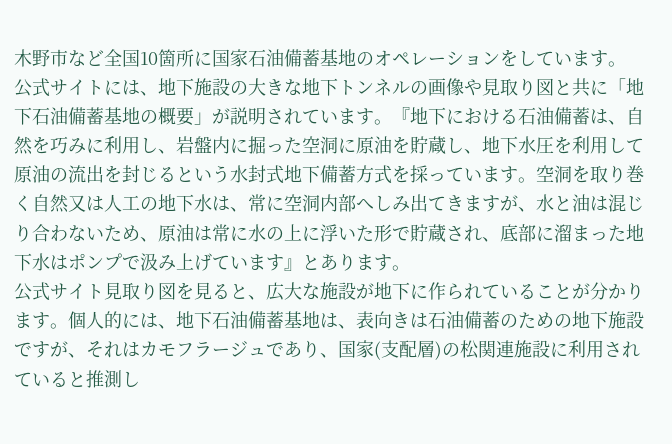木野市など全国10箇所に国家石油備蓄基地のオペレーションをしています。
公式サイトには、地下施設の大きな地下トンネルの画像や見取り図と共に「地下石油備蓄基地の概要」が説明されています。『地下における石油備蓄は、自然を巧みに利用し、岩盤内に掘った空洞に原油を貯蔵し、地下水圧を利用して原油の流出を封じるという水封式地下備蓄方式を採っています。空洞を取り巻く自然又は人工の地下水は、常に空洞内部へしみ出てきますが、水と油は混じり合わないため、原油は常に水の上に浮いた形で貯蔵され、底部に溜まった地下水はポンプで汲み上げています』とあります。
公式サイト見取り図を見ると、広大な施設が地下に作られていることが分かります。個人的には、地下石油備蓄基地は、表向きは石油備蓄のための地下施設ですが、それはカモフラージュであり、国家(支配層)の松関連施設に利用されていると推測し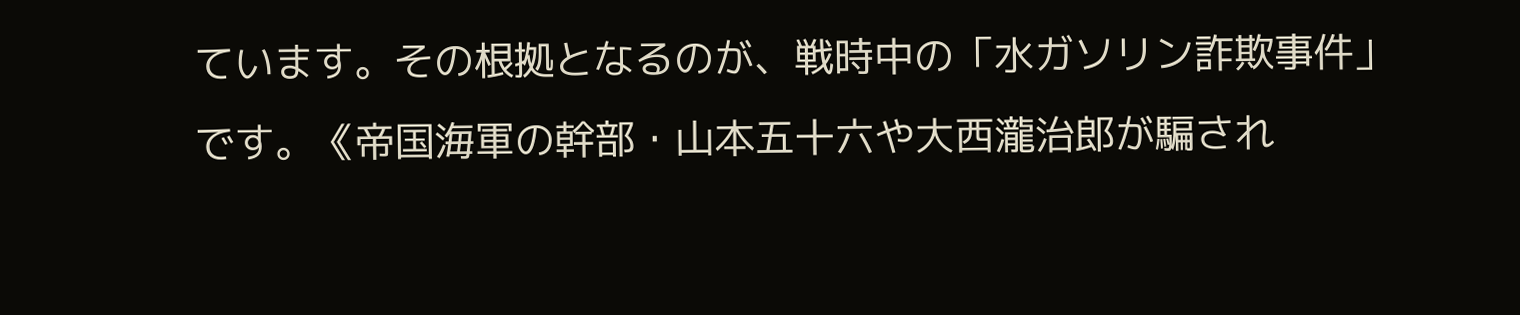ています。その根拠となるのが、戦時中の「水ガソリン詐欺事件」です。《帝国海軍の幹部・山本五十六や大西瀧治郎が騙され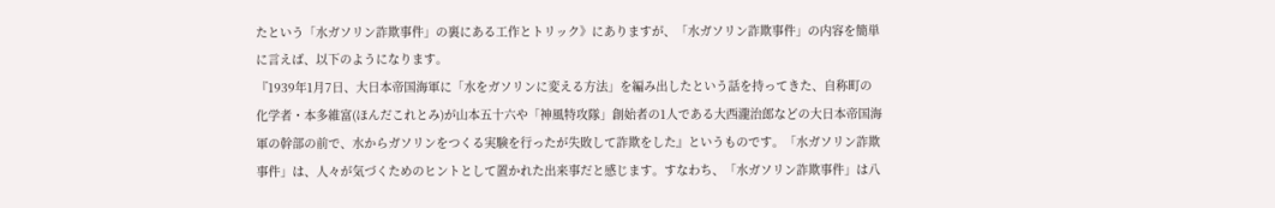たという「水ガソリン詐欺事件」の裏にある工作とトリック》にありますが、「水ガソリン詐欺事件」の内容を簡単に言えば、以下のようになります。
『1939年1月7日、大日本帝国海軍に「水をガソリンに変える方法」を編み出したという話を持ってきた、自称町の化学者・本多維富(ほんだこれとみ)が山本五十六や「神風特攻隊」創始者の1人である大西瀧治郎などの大日本帝国海軍の幹部の前で、水からガソリンをつくる実験を行ったが失敗して詐欺をした』というものです。「水ガソリン詐欺事件」は、人々が気づくためのヒントとして置かれた出来事だと感じます。すなわち、「水ガソリン詐欺事件」は八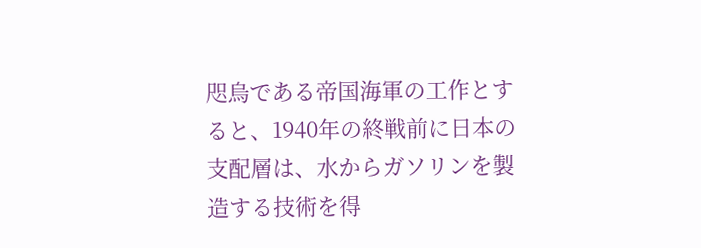咫烏である帝国海軍の工作とすると、1940年の終戦前に日本の支配層は、水からガソリンを製造する技術を得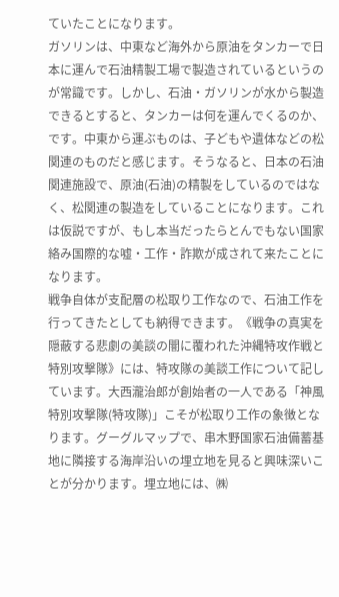ていたことになります。
ガソリンは、中東など海外から原油をタンカーで日本に運んで石油精製工場で製造されているというのが常識です。しかし、石油・ガソリンが水から製造できるとすると、タンカーは何を運んでくるのか、です。中東から運ぶものは、子どもや遺体などの松関連のものだと感じます。そうなると、日本の石油関連施設で、原油(石油)の精製をしているのではなく、松関連の製造をしていることになります。これは仮説ですが、もし本当だったらとんでもない国家絡み国際的な嘘・工作・詐欺が成されて来たことになります。
戦争自体が支配層の松取り工作なので、石油工作を行ってきたとしても納得できます。《戦争の真実を隠蔽する悲劇の美談の闇に覆われた沖縄特攻作戦と特別攻撃隊》には、特攻隊の美談工作について記しています。大西瀧治郎が創始者の一人である「神風特別攻撃隊(特攻隊)」こそが松取り工作の象徴となります。グーグルマップで、串木野国家石油備蓄基地に隣接する海岸沿いの埋立地を見ると興味深いことが分かります。埋立地には、㈱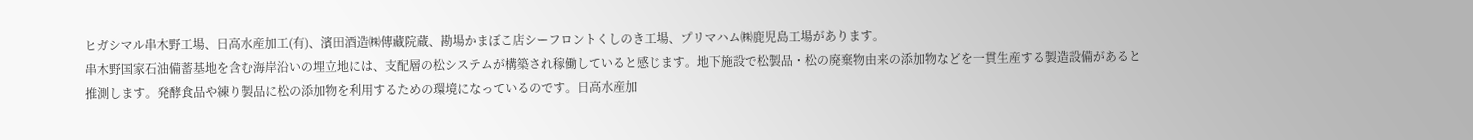ヒガシマル串木野工場、日高水産加工(有)、濱田酒造㈱傳藏院蔵、勘場かまぼこ店シーフロントくしのき工場、プリマハム㈱鹿児島工場があります。
串木野国家石油備蓄基地を含む海岸沿いの埋立地には、支配層の松システムが構築され稼働していると感じます。地下施設で松製品・松の廃棄物由来の添加物などを一貫生産する製造設備があると推測します。発酵食品や練り製品に松の添加物を利用するための環境になっているのです。日高水産加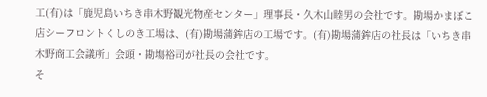工(有)は「鹿児島いちき串木野観光物産センター」理事長・久木山睦男の会社です。勘場かまぼこ店シーフロントくしのき工場は、(有)勘場蒲鉾店の工場です。(有)勘場蒲鉾店の社長は「いちき串木野商工会議所」会頭・勘塲裕司が社長の会社です。
そ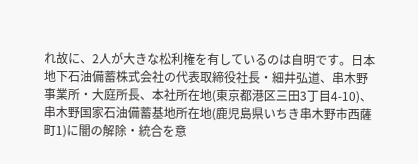れ故に、2人が大きな松利権を有しているのは自明です。日本地下石油備蓄株式会社の代表取締役社長・細井弘道、串木野事業所・大庭所長、本社所在地(東京都港区三田3丁目4-10)、串木野国家石油備蓄基地所在地(鹿児島県いちき串木野市西薩町1)に闇の解除・統合を意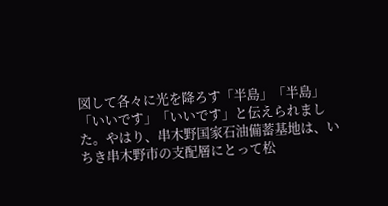図して各々に光を降ろす「半島」「半島」「いいです」「いいです」と伝えられました。やはり、串木野国家石油備蓄基地は、いちき串木野市の支配層にとって松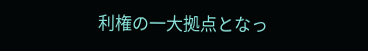利権の一大拠点となっ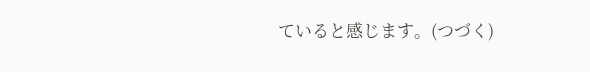ていると感じます。(つづく)